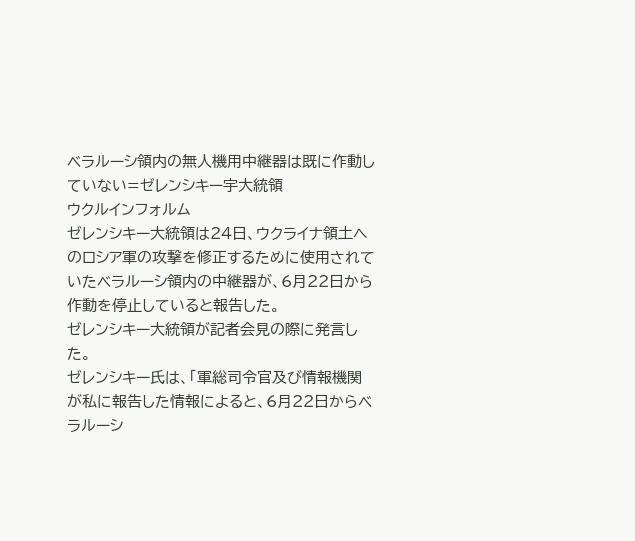ベラルーシ領内の無人機用中継器は既に作動していない=ゼレンシキー宇大統領
ウクルインフォルム
ゼレンシキー大統領は24日、ウクライナ領土へのロシア軍の攻撃を修正するために使用されていたベラルーシ領内の中継器が、6月22日から作動を停止していると報告した。
ゼレンシキー大統領が記者会見の際に発言した。
ゼレンシキー氏は、「軍総司令官及び情報機関が私に報告した情報によると、6月22日からベラルーシ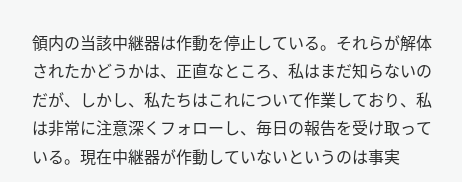領内の当該中継器は作動を停止している。それらが解体されたかどうかは、正直なところ、私はまだ知らないのだが、しかし、私たちはこれについて作業しており、私は非常に注意深くフォローし、毎日の報告を受け取っている。現在中継器が作動していないというのは事実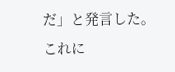だ」と発言した。
これに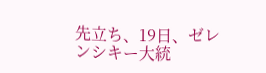先立ち、19日、ゼレンシキー大統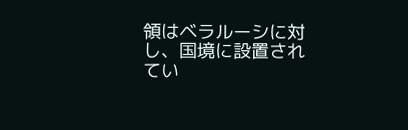領はベラルーシに対し、国境に設置されてい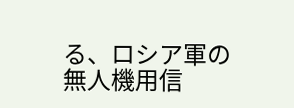る、ロシア軍の無人機用信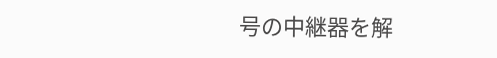号の中継器を解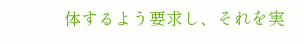体するよう要求し、それを実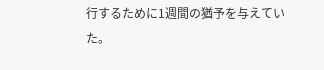行するために1週間の猶予を与えていた。